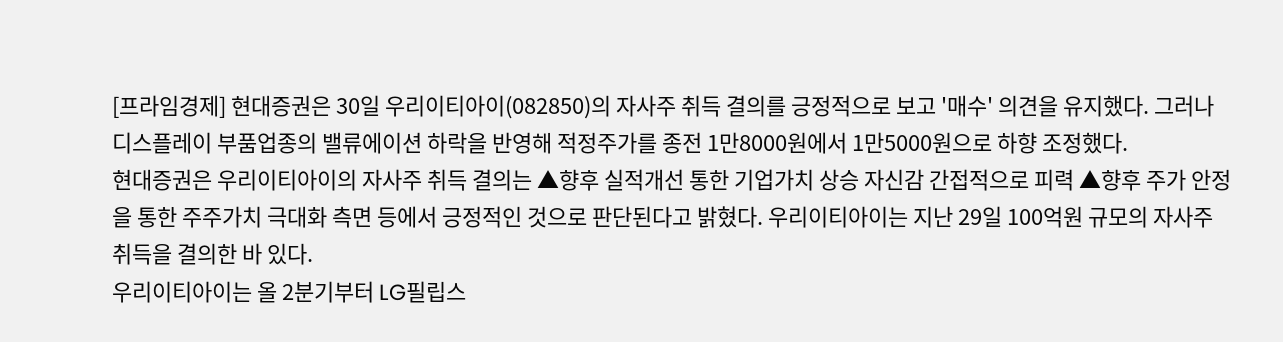[프라임경제] 현대증권은 30일 우리이티아이(082850)의 자사주 취득 결의를 긍정적으로 보고 '매수' 의견을 유지했다. 그러나 디스플레이 부품업종의 밸류에이션 하락을 반영해 적정주가를 종전 1만8000원에서 1만5000원으로 하향 조정했다.
현대증권은 우리이티아이의 자사주 취득 결의는 ▲향후 실적개선 통한 기업가치 상승 자신감 간접적으로 피력 ▲향후 주가 안정을 통한 주주가치 극대화 측면 등에서 긍정적인 것으로 판단된다고 밝혔다. 우리이티아이는 지난 29일 100억원 규모의 자사주 취득을 결의한 바 있다.
우리이티아이는 올 2분기부터 LG필립스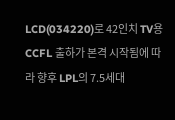LCD(034220)로 42인치 TV용 CCFL 출하가 본격 시작됨에 따라 향후 LPL의 7.5세대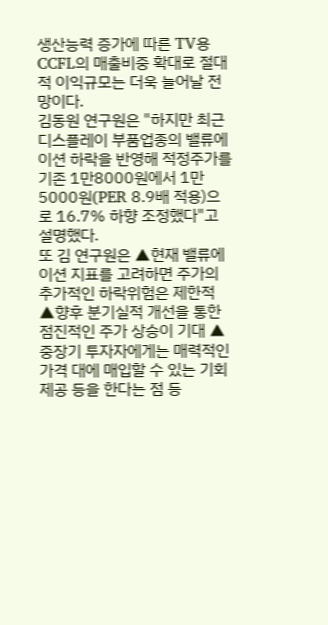생산능력 증가에 따른 TV용 CCFL의 매출비중 확대로 절대적 이익규모는 더욱 늘어날 전망이다.
김동원 연구원은 "하지만 최근 디스플레이 부품업종의 밸류에이션 하락을 반영해 적정주가를 기존 1만8000원에서 1만5000원(PER 8.9배 적용)으로 16.7% 하향 조정했다"고 설명했다.
또 김 연구원은 ▲현재 밸류에이션 지표를 고려하면 주가의 추가적인 하락위험은 제한적 ▲향후 분기실적 개선을 통한 점진적인 주가 상승이 기대 ▲중장기 투자자에게는 매력적인 가격 대에 매입할 수 있는 기회 제공 등을 한다는 점 등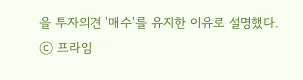을 투자의견 '매수'를 유지한 이유로 설명했다.
ⓒ 프라임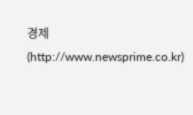경제(http://www.newsprime.co.kr)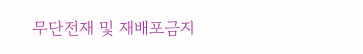무단전재 및 재배포금지